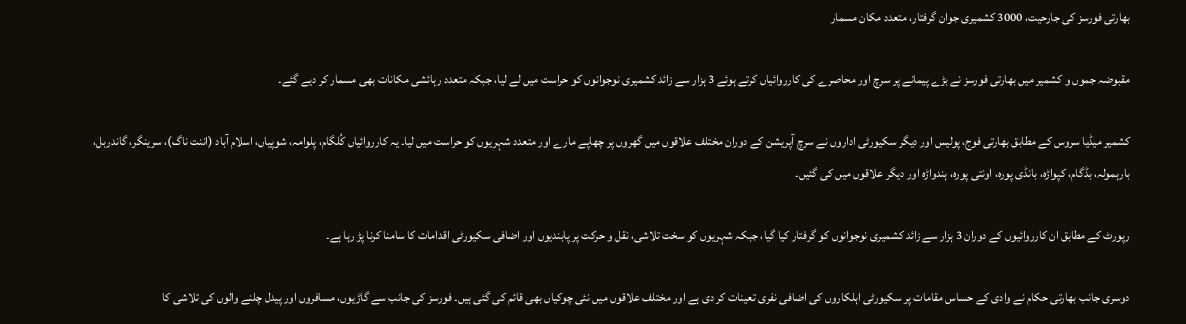بھارتی فورسز کی جارحیت، 3000 کشمیری جوان گرفتار، متعدد مکان مسمار

مقبوضہ جموں و کشمیر میں بھارتی فورسز نے بڑے پیمانے پر سرچ اور محاصرے کی کارروائیاں کرتے ہوئے 3 ہزار سے زائد کشمیری نوجوانوں کو حراست میں لے لیا، جبکہ متعدد رہائشی مکانات بھی مسمار کر دیے گئے۔

کشمیر میڈیا سروس کے مطابق بھارتی فوج، پولیس اور دیگر سکیورٹی اداروں نے سرچ آپریشن کے دوران مختلف علاقوں میں گھروں پر چھاپے مارے اور متعدد شہریوں کو حراست میں لیا۔ یہ کارروائیاں کُلگام، پلوامہ، شوپیاں، اسلام آباد (اننت ناگ)، سرینگر، گاندربل، بارہمولہ، بڈگام، کپواڑہ، بانڈی پورہ، اونتی پورہ، ہندواڑہ اور دیگر علاقوں میں کی گئیں۔

رپورٹ کے مطابق ان کارروائیوں کے دوران 3 ہزار سے زائد کشمیری نوجوانوں کو گرفتار کیا گیا، جبکہ شہریوں کو سخت تلاشی، نقل و حرکت پر پابندیوں اور اضافی سکیورٹی اقدامات کا سامنا کرنا پڑ رہا ہے۔

دوسری جانب بھارتی حکام نے وادی کے حساس مقامات پر سکیورٹی اہلکاروں کی اضافی نفری تعینات کر دی ہے اور مختلف علاقوں میں نئی چوکیاں بھی قائم کی گئی ہیں۔ فورسز کی جانب سے گاڑیوں، مسافروں اور پیدل چلنے والوں کی تلاشی کا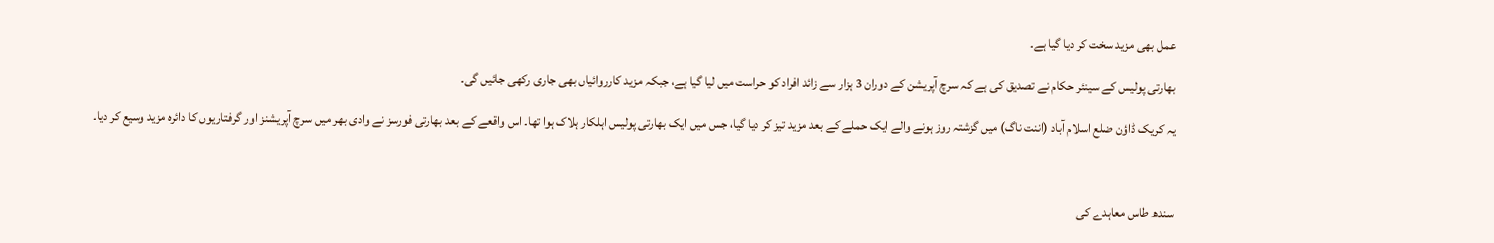عمل بھی مزید سخت کر دیا گیا ہے۔

بھارتی پولیس کے سینئر حکام نے تصدیق کی ہے کہ سرچ آپریشن کے دوران 3 ہزار سے زائد افراد کو حراست میں لیا گیا ہے، جبکہ مزید کارروائیاں بھی جاری رکھی جائیں گی۔

یہ کریک ڈاؤن ضلع اسلام آباد (اننت ناگ) میں گزشتہ روز ہونے والے ایک حملے کے بعد مزید تیز کر دیا گیا، جس میں ایک بھارتی پولیس اہلکار ہلاک ہوا تھا۔ اس واقعے کے بعد بھارتی فورسز نے وادی بھر میں سرچ آپریشنز اور گرفتاریوں کا دائرہ مزید وسیع کر دیا۔



سندھ طاس معاہدے کی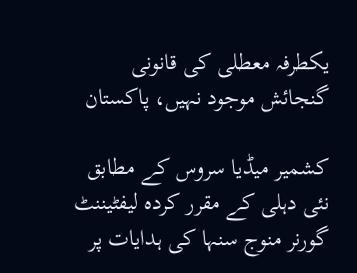یکطرفہ معطلی کی قانونی گنجائش موجود نہیں، پاکستان

کشمیر میڈیا سروس کے مطابق نئی دہلی کے مقرر کردہ لیفٹیننٹ گورنر منوج سنہا کی ہدایات پر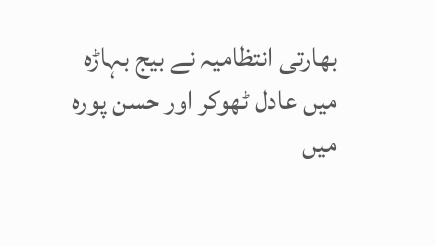بھارتی انتظامیہ نے بیج بہاڑہ میں عادل ٹھوکر اور حسن پورہ میں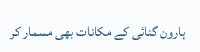ہارون گنائی کے مکانات بھی مسمار کر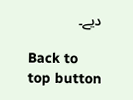دیے۔

Back to top button